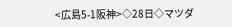<広島5-1阪神>◇28日◇マツダ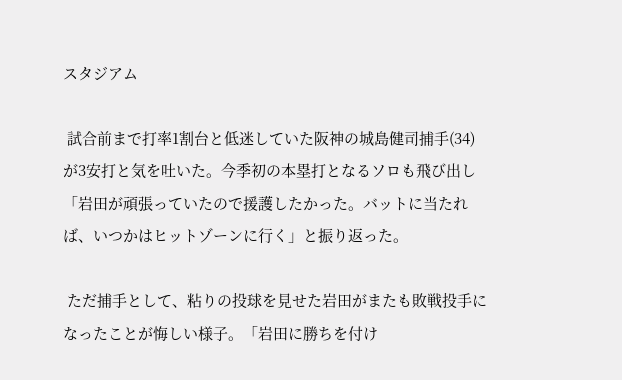スタジアム

 試合前まで打率1割台と低迷していた阪神の城島健司捕手(34)が3安打と気を吐いた。今季初の本塁打となるソロも飛び出し「岩田が頑張っていたので援護したかった。バットに当たれば、いつかはヒットゾーンに行く」と振り返った。

 ただ捕手として、粘りの投球を見せた岩田がまたも敗戦投手になったことが悔しい様子。「岩田に勝ちを付け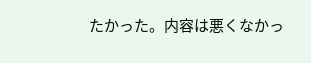たかった。内容は悪くなかっ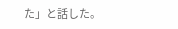た」と話した。